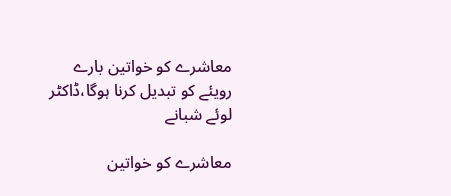معاشرے کو خواتین بارے رویئے کو تبدیل کرنا ہوگا،ڈاکٹر لوئے شبانے

معاشرے کو خواتین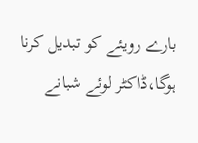بارے رویئے کو تبدیل کرنا ہوگا،ڈاکٹر لوئے شبانے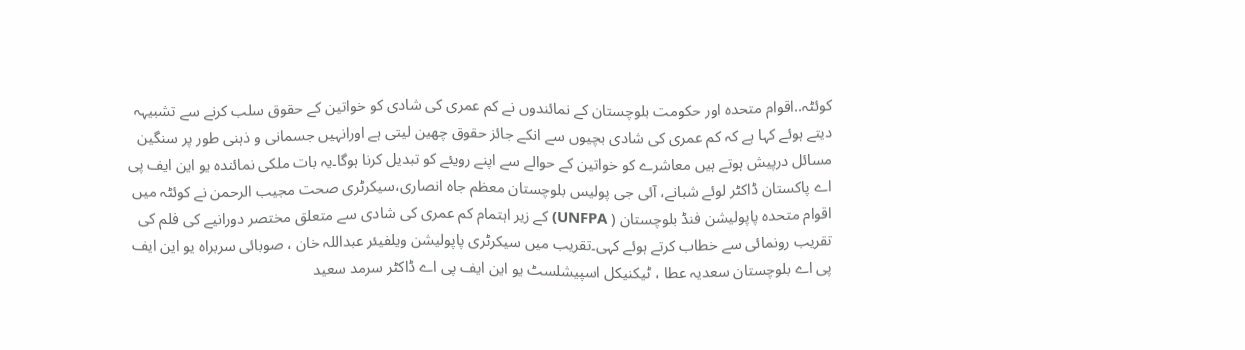کوئٹہ..اقوام متحدہ اور حکومت بلوچستان کے نمائندوں نے کم عمری کی شادی کو خواتین کے حقوق سلب کرنے سے تشبیہہ دیتے ہوئے کہا ہے کہ کم عمری کی شادی بچیوں سے انکے جائز حقوق چھین لیتی ہے اورانہیں جسمانی و ذہنی طور پر سنگین مسائل درپیش ہوتے ہیں معاشرے کو خواتین کے حوالے سے اپنے رویئے کو تبدیل کرنا ہوگا۔یہ بات ملکی نمائندہ یو این ایف پی اے پاکستان ڈاکٹر لوئے شبانے، آئی جی پولیس بلوچستان معظم جاہ انصاری،سیکرٹری صحت مجیب الرحمن نے کوئٹہ میں اقوام متحدہ پاپولیشن فنڈ بلوچستان ( UNFPA) کے زیر اہتمام کم عمری کی شادی سے متعلق مختصر دورانیے کی فلم کی تقریب رونمائی سے خطاب کرتے ہوئے کہی۔تقریب میں سیکرٹری پاپولیشن ویلفیئر عبداللہ خان ، صوبائی سربراہ یو این ایف پی اے بلوچستان سعدیہ عطا ، ٹیکنیکل اسپیشلسٹ یو این ایف پی اے ڈاکٹر سرمد سعید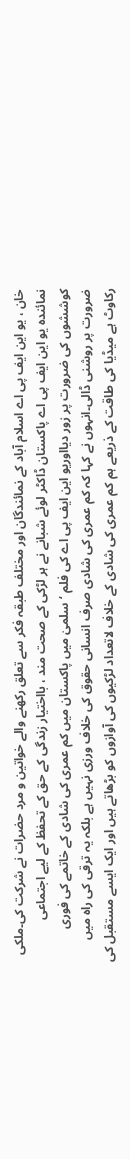خان ، یو این ایف پی اے اسلام آباد کے نمائندگان اور مختلف طبقہ فکر سے تعلق رکھنے والے خواتین و مرد حضرات نے شرکت کی۔ملکی نمائندہ یو این ایف پی اے پاکستان ڈاکٹر لوئے شبانے نے ہر لڑکی کے صحت مند ، بااختیار زندگی کے حق کے تحفظ کے لیے اجتماعی کوششوں کی ضرورت پر زور دیااوریو این ایف پی اے کی فلم ‘سلمیٰ میں پاکستان میں کم عمری کی شادی کے خاتمے کی فوری ضرورت پر روشنی ڈالی۔انہوں نے کہا کہ کم عمری کی شادی صرف انسانی حقوق کی خلاف ورزی نہیں ہے بلکہ یہ ترقی کی راہ میں رکاوٹ ہے میڈیا کی طاقت کے ذریعے ہم کم عمری کی شادی کے خلاف لاتعداد لڑکیوں کی آوازوں کو بڑھاتے ہیں اور ایک ایسے مستقبل کی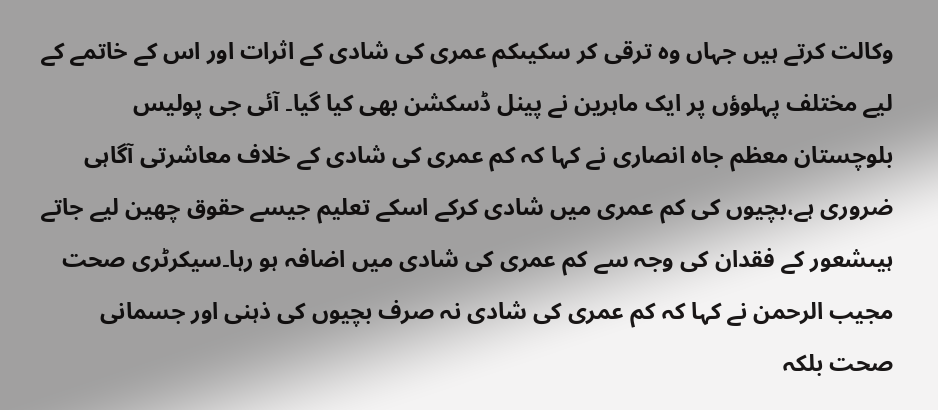وکالت کرتے ہیں جہاں وہ ترقی کر سکیںکم عمری کی شادی کے اثرات اور اس کے خاتمے کے لیے مختلف پہلوؤں پر ایک ماہرین نے پینل ڈسکشن بھی کیا گیا۔ آئی جی پولیس بلوچستان معظم جاہ انصاری نے کہا کہ کم عمری کی شادی کے خلاف معاشرتی آگاہی ضروری ہے،بچیوں کی کم عمری میں شادی کرکے اسکے تعلیم جیسے حقوق چھین لیے جاتے ہیںشعور کے فقدان کی وجہ سے کم عمری کی شادی میں اضافہ ہو رہا۔سیکرٹری صحت مجیب الرحمن نے کہا کہ کم عمری کی شادی نہ صرف بچیوں کی ذہنی اور جسمانی صحت بلکہ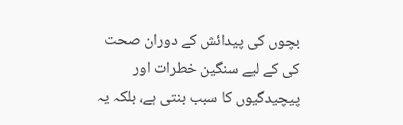بچوں کی پیدائش کے دوران صحت کی کے لیے سنگین خطرات اور پیچیدگیوں کا سبب بنتی ہے، بلکہ یہ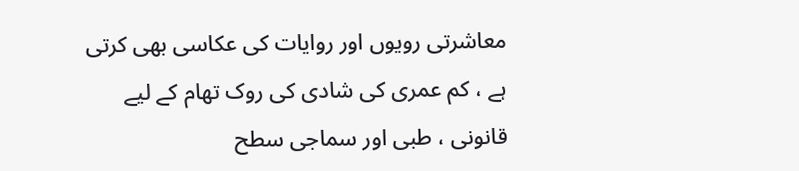معاشرتی رویوں اور روایات کی عکاسی بھی کرتی ہے ، کم عمری کی شادی کی روک تھام کے لیے قانونی ، طبی اور سماجی سطح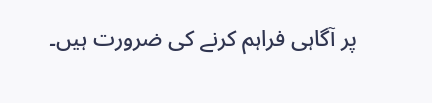پر آگاہی فراہم کرنے کی ضرورت ہیں۔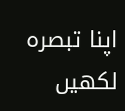اپنا تبصرہ لکھیں